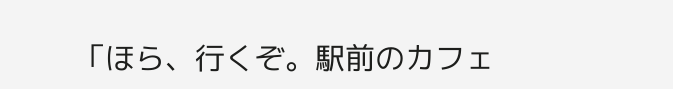「ほら、行くぞ。駅前のカフェ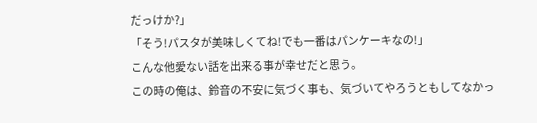だっけか?」
「そう!パスタが美味しくてね!でも一番はパンケーキなの!」
こんな他愛ない話を出来る事が幸せだと思う。
この時の俺は、鈴音の不安に気づく事も、気づいてやろうともしてなかっ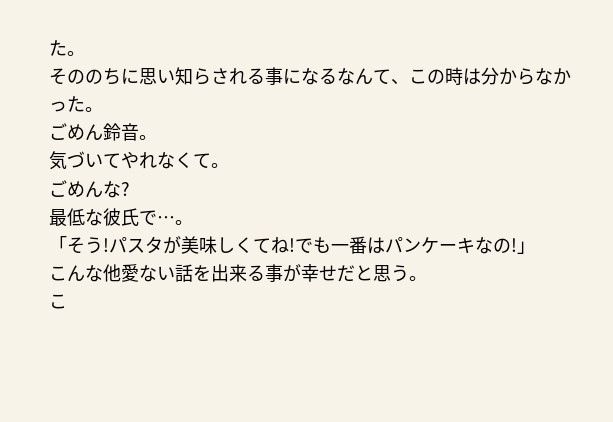た。
そののちに思い知らされる事になるなんて、この時は分からなか
った。
ごめん鈴音。
気づいてやれなくて。
ごめんな?
最低な彼氏で…。
「そう!パスタが美味しくてね!でも一番はパンケーキなの!」
こんな他愛ない話を出来る事が幸せだと思う。
こ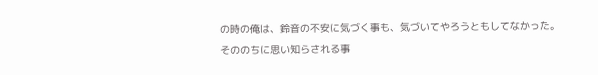の時の俺は、鈴音の不安に気づく事も、気づいてやろうともしてなかった。
そののちに思い知らされる事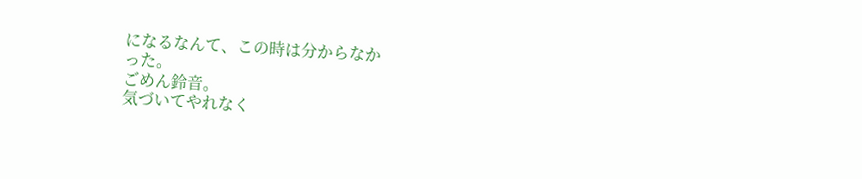になるなんて、この時は分からなか
った。
ごめん鈴音。
気づいてやれなく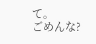て。
ごめんな?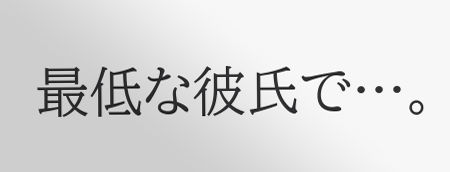最低な彼氏で…。